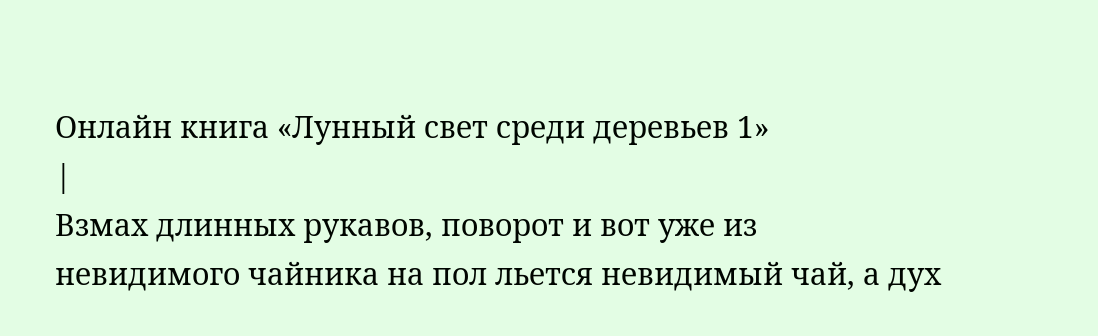Онлайн книга «Лунный свет среди деревьев 1»
|
Взмах длинных рукавов, поворот и вот уже из невидимого чайника на пол льется невидимый чай, а дух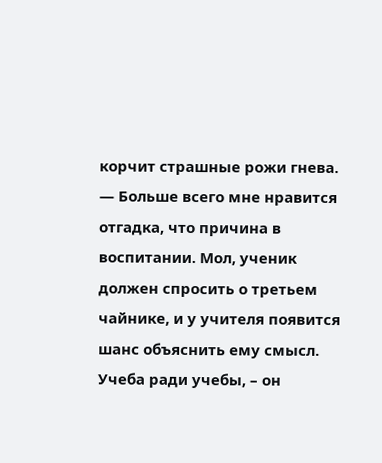корчит страшные рожи гнева. — Больше всего мне нравится отгадка, что причина в воспитании. Мол, ученик должен спросить о третьем чайнике, и у учителя появится шанс объяснить ему смысл. Учеба ради учебы, – он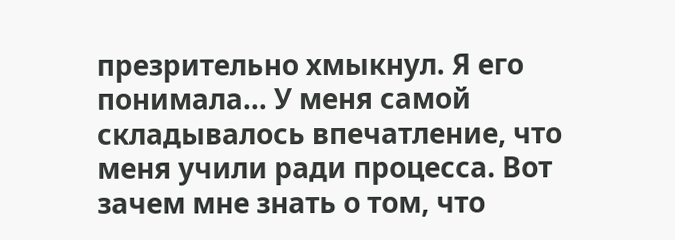презрительно хмыкнул. Я его понимала… У меня самой складывалось впечатление, что меня учили ради процесса. Вот зачем мне знать о том, что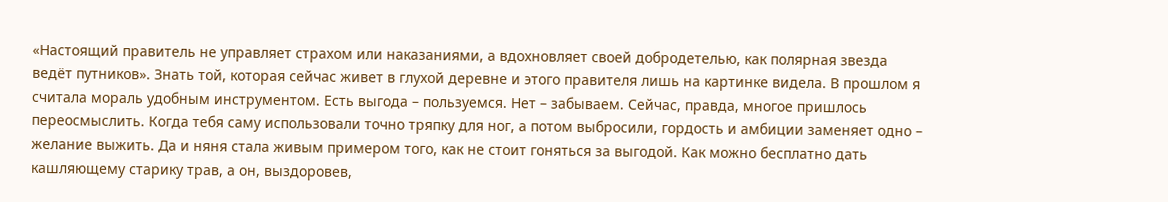«Настоящий правитель не управляет страхом или наказаниями, а вдохновляет своей добродетелью, как полярная звезда ведёт путников». Знать той, которая сейчас живет в глухой деревне и этого правителя лишь на картинке видела. В прошлом я считала мораль удобным инструментом. Есть выгода – пользуемся. Нет – забываем. Сейчас, правда, многое пришлось переосмыслить. Когда тебя саму использовали точно тряпку для ног, а потом выбросили, гордость и амбиции заменяет одно – желание выжить. Да и няня стала живым примером того, как не стоит гоняться за выгодой. Как можно бесплатно дать кашляющему старику трав, а он, выздоровев,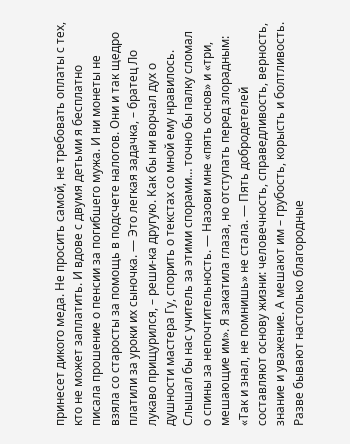принесет дикого меда. Не просить самой, не требовать оплаты с тех, кто не может заплатить. И вдове с двумя детьми я бесплатно писала прошение о пенсии за погибшего мужа. И ни монеты не взяла со старосты за помощь в подсчете налогов. Они и так щедро платили за уроки их сыночка. — Это легкая задачка, – братец Ло лукаво прищурился, – реши-ка другую. Как бы ни ворчал дух о душности мастера Гу, спорить о текстах со мной ему нравилось. Слышал бы нас учитель за этими спорами… точно бы палку сломал о спины за непочтительность. — Назови мне «пять основ» и «три, мешающие им». Я закатила глаза, но отступать перед злорадным: «Так и знал, не помнишь» не стала. — Пять добродетелей составляют основу жизни: человечность, справедливость, верность, знание и уважение. А мешают им – грубость, корысть и болтливость. Разве бывают настолько благородные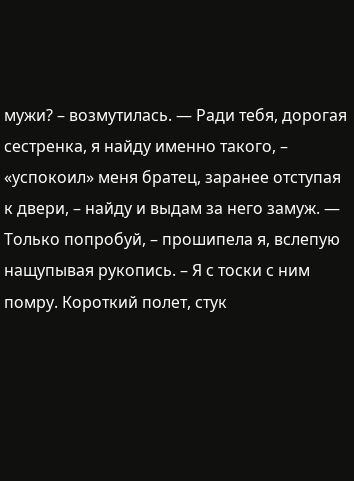мужи? – возмутилась. — Ради тебя, дорогая сестренка, я найду именно такого, – «успокоил» меня братец, заранее отступая к двери, – найду и выдам за него замуж. — Только попробуй, – прошипела я, вслепую нащупывая рукопись. – Я с тоски с ним помру. Короткий полет, стук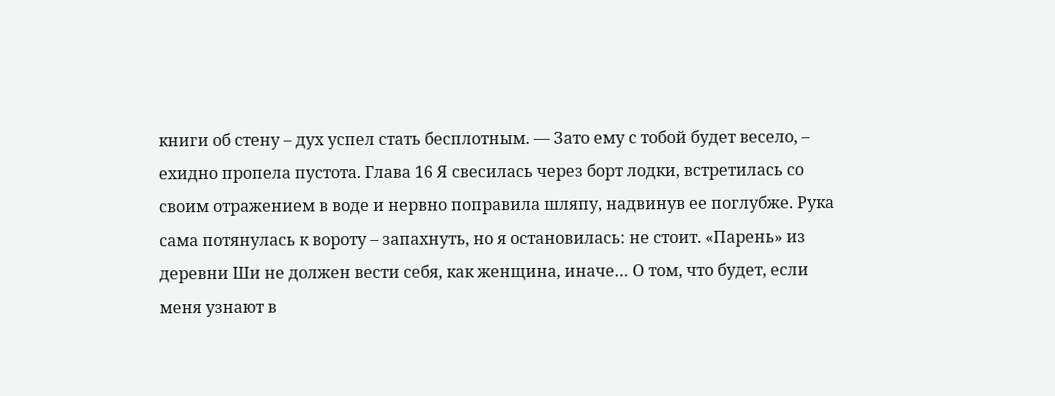книги об стену – дух успел стать бесплотным. — Зато ему с тобой будет весело, – ехидно пропела пустота. Глава 16 Я свесилась через борт лодки, встретилась со своим отражением в воде и нервно поправила шляпу, надвинув ее поглубже. Рука сама потянулась к вороту – запахнуть, но я остановилась: не стоит. «Парень» из деревни Ши не должен вести себя, как женщина, иначе… О том, что будет, если меня узнают в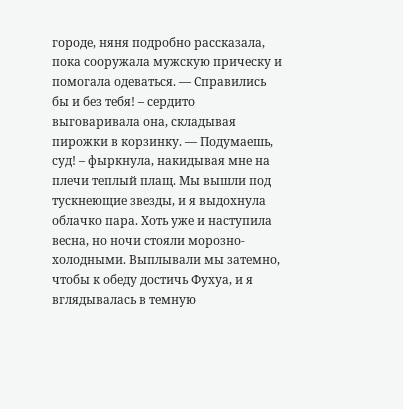городе, няня подробно рассказала, пока сооружала мужскую прическу и помогала одеваться. — Справились бы и без тебя! – сердито выговаривала она, складывая пирожки в корзинку. — Подумаешь, суд! – фыркнула, накидывая мне на плечи теплый плащ. Мы вышли под тускнеющие звезды, и я выдохнула облачко пара. Хоть уже и наступила весна, но ночи стояли морозно-холодными. Выплывали мы затемно, чтобы к обеду достичь Фухуа, и я вглядывалась в темную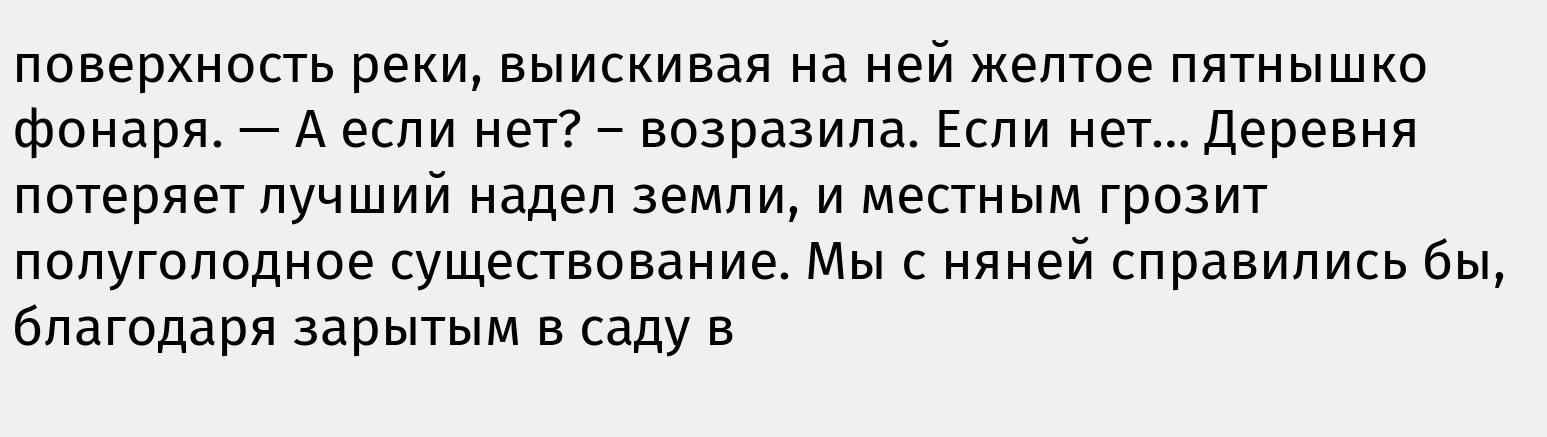поверхность реки, выискивая на ней желтое пятнышко фонаря. — А если нет? – возразила. Если нет… Деревня потеряет лучший надел земли, и местным грозит полуголодное существование. Мы с няней справились бы, благодаря зарытым в саду в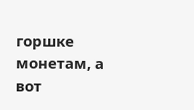горшке монетам, а вот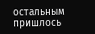остальным пришлось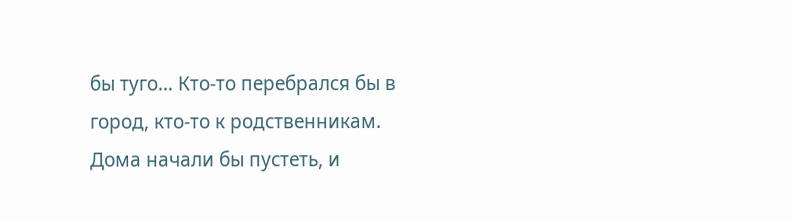бы туго… Кто-то перебрался бы в город, кто-то к родственникам. Дома начали бы пустеть, и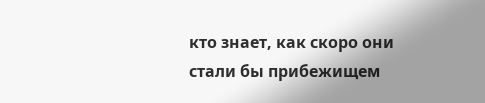кто знает, как скоро они стали бы прибежищем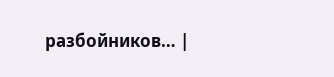разбойников… |